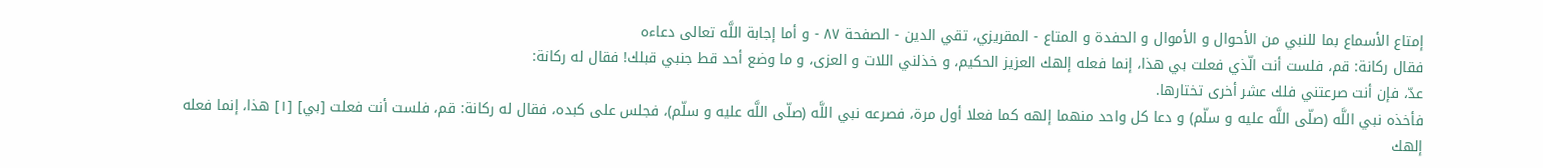إمتاع الأسماع بما للنبي من الأحوال و الأموال و الحفدة و المتاع - المقريزي، تقي الدين - الصفحة ٨٧ - و أما إجابة اللَّه تعالى دعاءه
فقال ركانة: قم، فلست أنت الّذي فعلت بي هذا، إنما فعله إلهك العزيز الحكيم، و خذلني اللات و العزى، و ما وضع أحد قط جنبي قبلك! فقال له ركانة:
عدّ، فإن أنت صرعتني فلك عشر أخرى تختارها.
فأخذه نبي اللَّه (صلّى اللَّه عليه و سلّم) و دعا كل واحد منهما إلهه كما فعلا أول مرة، فصرعه نبي اللَّه (صلّى اللَّه عليه و سلّم)، فجلس على كبده، فقال له ركانة: قم، فلست أنت فعلت [بي] [١] هذا، إنما فعله إلهك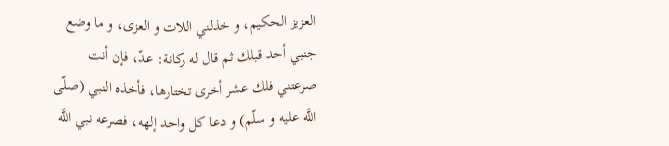العزيز الحكيم، و خذلني اللات و العزى، و ما وضع جنبي أحد قبلك ثم قال له ركانة: عدّ، فإن أنت صرعتني فلك عشر أخرى تختارها، فأخذه النبي (صلّى اللَّه عليه و سلّم) و دعا كل واحد إلهه، فصرعه نبي اللَّه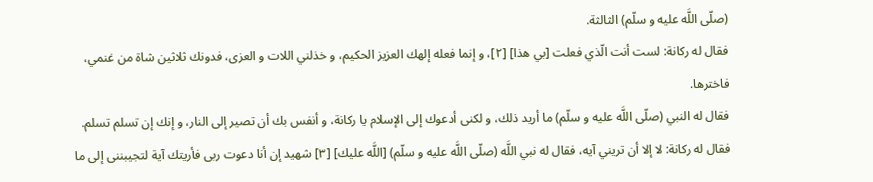(صلّى اللَّه عليه و سلّم) الثالثة.
فقال له ركانة: لست أنت الّذي فعلت [بي هذا] [٢]، و إنما فعله إلهك العزيز الحكيم، و خذلني اللات و العزى، فدونك ثلاثين شاة من غنمي، فاخترها.
فقال له النبي (صلّى اللَّه عليه و سلّم) ما أريد ذلك، و لكنى أدعوك إلى الإسلام يا ركانة، و أنفس بك أن تصير إلى النار، و إنك إن تسلم تسلم.
فقال له ركانة: لا إلا أن تريني آيه، فقال له نبي اللَّه (صلّى اللَّه عليه و سلّم) [اللَّه عليك] [٣] شهيد إن أنا دعوت ربى فأريتك آية لتجيبننى إلى ما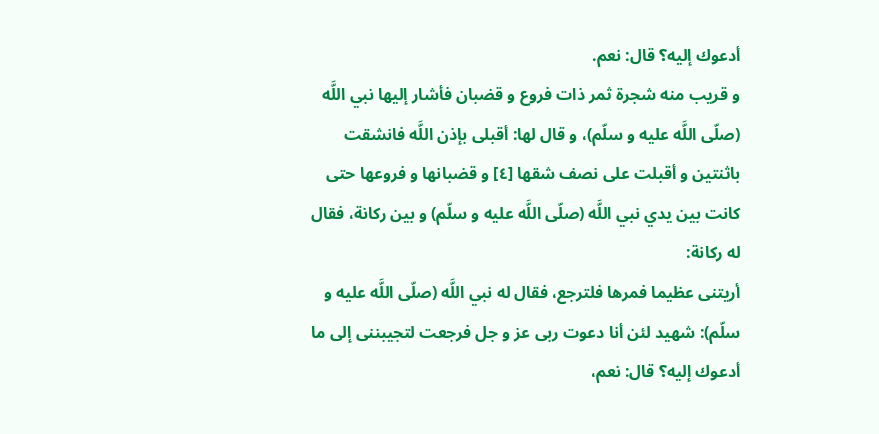أدعوك إليه؟ قال: نعم.
و قريب منه شجرة ثمر ذات فروع و قضبان فأشار إليها نبي اللَّه (صلّى اللَّه عليه و سلّم)، و قال لها: أقبلى بإذن اللَّه فانشقت باثنتين و أقبلت على نصف شقها [٤] و قضبانها و فروعها حتى كانت بين يدي نبي اللَّه (صلّى اللَّه عليه و سلّم) و بين ركانة، فقال له ركانة:
أريتنى عظيما فمرها فلترجع، فقال له نبي اللَّه (صلّى اللَّه عليه و سلّم): شهيد لئن أنا دعوت ربى عز و جل فرجعت لتجيبننى إلى ما أدعوك إليه؟ قال: نعم،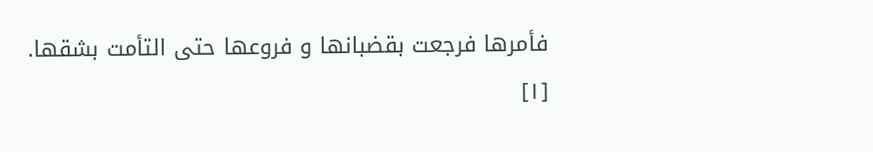فأمرها فرجعت بقضبانها و فروعها حتى التأمت بشقها.
[١]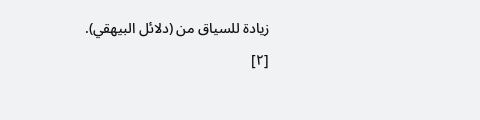زيادة للسياق من (دلائل البيهقي).
[٢]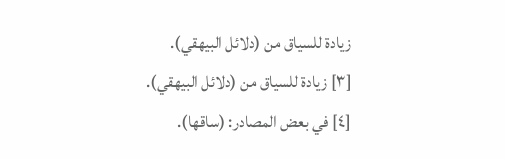زيادة للسياق من (دلائل البيهقي).
[٣] زيادة للسياق من (دلائل البيهقي).
[٤] في بعض المصادر: (ساقها).